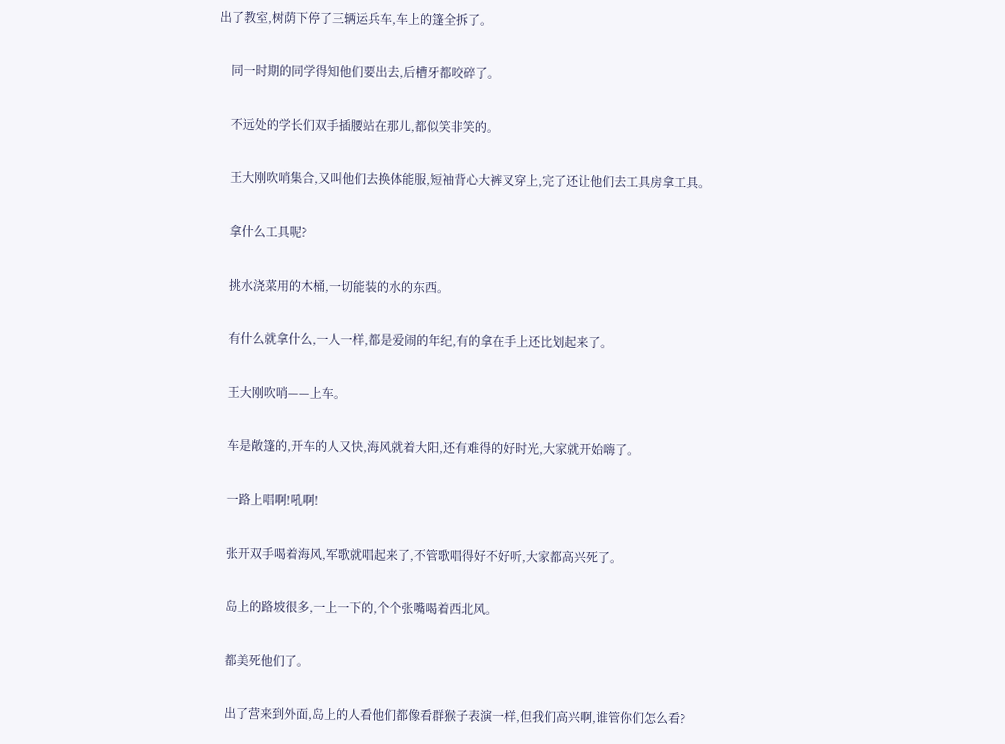出了教室,树荫下停了三辆运兵车,车上的篷全拆了。

    同一时期的同学得知他们要出去,后槽牙都咬碎了。

    不远处的学长们双手插腰站在那儿,都似笑非笑的。

    王大刚吹哨集合,又叫他们去换体能服,短袖背心大裤叉穿上,完了还让他们去工具房拿工具。

    拿什么工具呢?

    挑水浇菜用的木桶,一切能装的水的东西。

    有什么就拿什么,一人一样,都是爱闹的年纪,有的拿在手上还比划起来了。

    王大刚吹哨——上车。

    车是敞篷的,开车的人又快,海风就着大阳,还有难得的好时光,大家就开始嗨了。

    一路上唱啊!吼啊!

    张开双手喝着海风,军歌就唱起来了,不管歌唱得好不好听,大家都高兴死了。

    岛上的路坡很多,一上一下的,个个张嘴喝着西北风。

    都美死他们了。

    出了营来到外面,岛上的人看他们都像看群猴子表演一样,但我们高兴啊,谁管你们怎么看?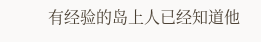有经验的岛上人已经知道他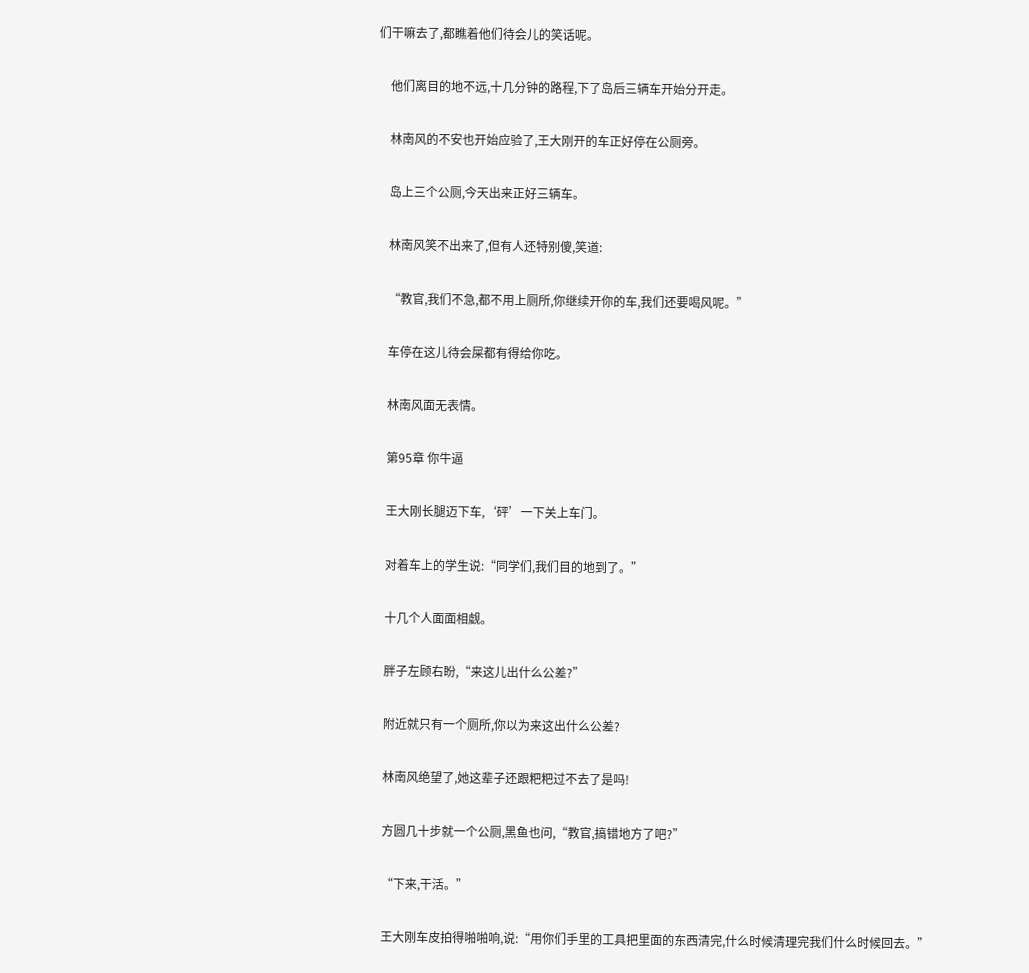们干嘛去了,都瞧着他们待会儿的笑话呢。

    他们离目的地不远,十几分钟的路程,下了岛后三辆车开始分开走。

    林南风的不安也开始应验了,王大刚开的车正好停在公厕旁。

    岛上三个公厕,今天出来正好三辆车。

    林南风笑不出来了,但有人还特别傻,笑道:

    “教官,我们不急,都不用上厕所,你继续开你的车,我们还要喝风呢。”

    车停在这儿待会屎都有得给你吃。

    林南风面无表情。

    第95章 你牛逼

    王大刚长腿迈下车,‘砰’一下关上车门。

    对着车上的学生说:“同学们,我们目的地到了。”

    十几个人面面相觑。

    胖子左顾右盼,“来这儿出什么公差?”

    附近就只有一个厕所,你以为来这出什么公差?

    林南风绝望了,她这辈子还跟粑粑过不去了是吗!

    方圆几十步就一个公厕,黑鱼也问,“教官,搞错地方了吧?”

    “下来,干活。”

    王大刚车皮拍得啪啪响,说:“用你们手里的工具把里面的东西清完,什么时候清理完我们什么时候回去。”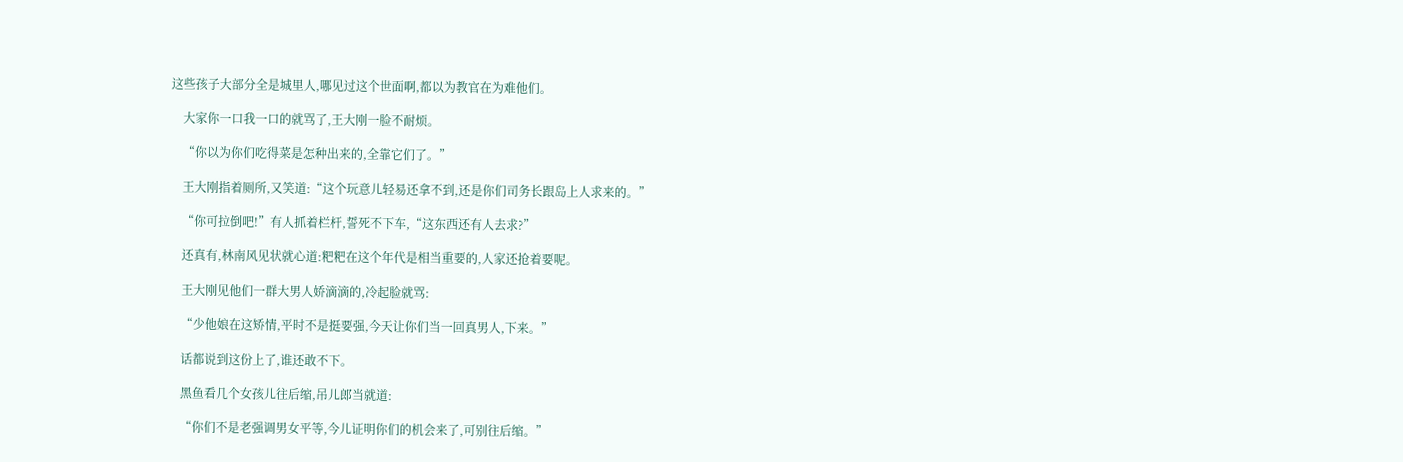这些孩子大部分全是城里人,哪见过这个世面啊,都以为教官在为难他们。

    大家你一口我一口的就骂了,王大刚一脸不耐烦。

    “你以为你们吃得菜是怎种出来的,全靠它们了。”

    王大刚指着厕所,又笑道:“这个玩意儿轻易还拿不到,还是你们司务长跟岛上人求来的。”

    “你可拉倒吧!”有人抓着栏杆,誓死不下车,“这东西还有人去求?”

    还真有,林南风见状就心道:粑粑在这个年代是相当重要的,人家还抢着要呢。

    王大刚见他们一群大男人娇滴滴的,冷起脸就骂:

    “少他娘在这矫情,平时不是挺要强,今天让你们当一回真男人,下来。”

    话都说到这份上了,谁还敢不下。

    黑鱼看几个女孩儿往后缩,吊儿郎当就道:

    “你们不是老强调男女平等,今儿证明你们的机会来了,可别往后缩。”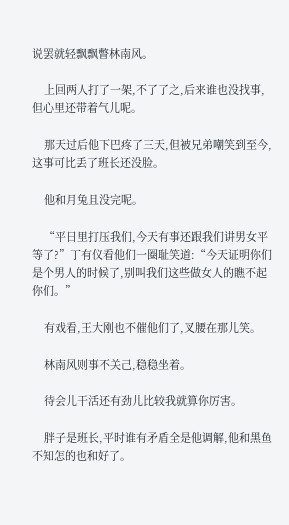说罢就轻飘飘瞥林南风。

    上回两人打了一架,不了了之,后来谁也没找事,但心里还带着气儿呢。

    那天过后他下巴疼了三天,但被兄弟嘲笑到至今,这事可比丢了班长还没脸。

    他和月兔且没完呢。

    “平日里打压我们,今天有事还跟我们讲男女平等了?”丁有仪看他们一圈耻笑道:“今天证明你们是个男人的时候了,别叫我们这些做女人的瞧不起你们。”

    有戏看,王大刚也不催他们了,叉腰在那儿笑。

    林南风则事不关己,稳稳坐着。

    待会儿干活还有劲儿比较我就算你厉害。

    胖子是班长,平时谁有矛盾全是他调解,他和黑鱼不知怎的也和好了。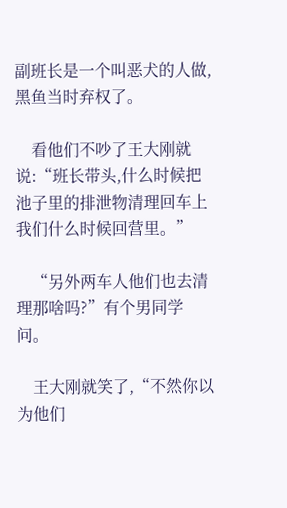副班长是一个叫恶犬的人做,黑鱼当时弃权了。

    看他们不吵了王大刚就说:“班长带头,什么时候把池子里的排泄物清理回车上我们什么时候回营里。”

    “另外两车人他们也去清理那啥吗?”有个男同学问。

    王大刚就笑了,“不然你以为他们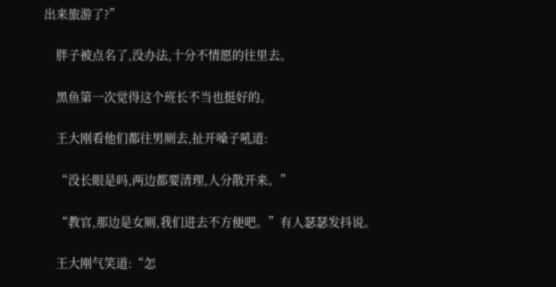出来旅游了?”

    胖子被点名了,没办法,十分不情愿的往里去。

    黑鱼第一次觉得这个班长不当也挺好的。

    王大刚看他们都往男厕去,扯开嗓子吼道:

    “没长眼是吗,两边都要清理,人分散开来。”

    “教官,那边是女厕,我们进去不方便吧。”有人瑟瑟发抖说。

    王大刚气笑道:“怎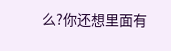么?你还想里面有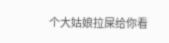个大姑娘拉屎给你看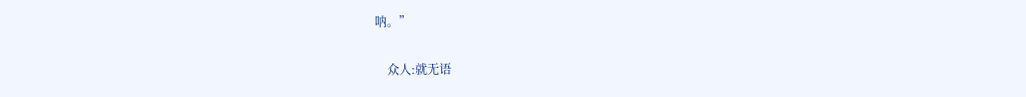呐。”

    众人:就无语